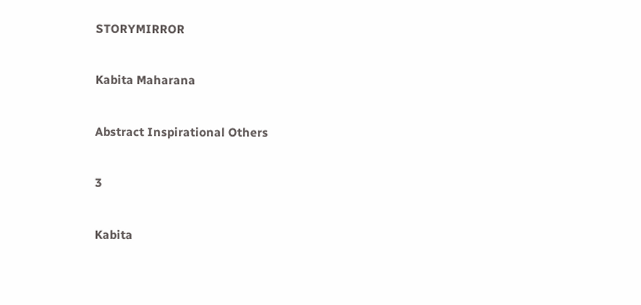STORYMIRROR

Kabita Maharana

Abstract Inspirational Others

3

Kabita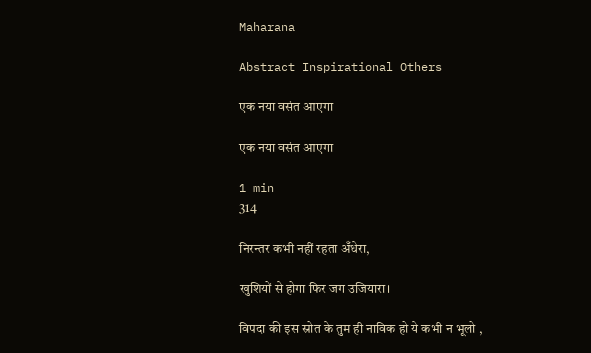Maharana

Abstract Inspirational Others

एक नया वसंत आएगा

एक नया वसंत आएगा

1 min
314

निरन्तर कभी नहीं रहता अँधेरा,

खुशियों से होगा फिर जग उजियारा।

विपदा की इस स्रोत के तुम ही नाविक हो ये कभी न भूलो ,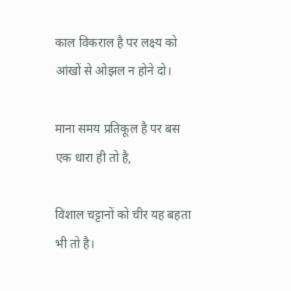काल विकराल है पर लक्ष्य को आंखों से ओझल न होने दो।

माना समय प्रतिकूल है पर बस एक धारा ही तो है,

विशाल चट्टानों को चीर यह बहता भी तो है।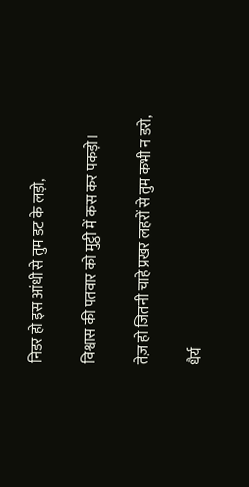निडर हो इस आंधी से तुम डट के लड़ो,

विश्वास की पतवार को मुट्ठी में कस कर पकड़ो।

तेज़ हो जितनी चाहे प्रखर लहरों से तुम कभी न डरो,

धैर्य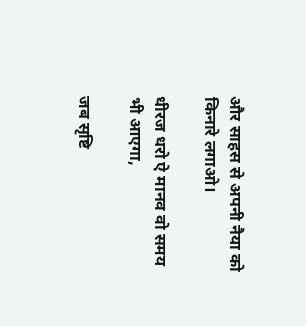और साहस से अपनी नैया को किनारे लगाओ।

धीरज धरो ऐ मानव वो समय भी आएगा,

जब सृष्टि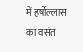में हर्षोल्लास का वसंत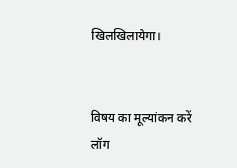खिलखिलायेगा।


विषय का मूल्यांकन करें
लॉग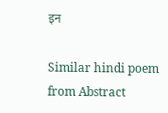इन

Similar hindi poem from Abstract